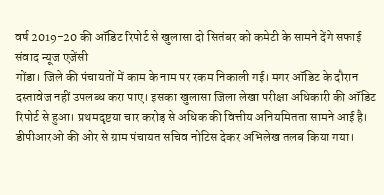वर्ष 2019-20 की ऑडिट रिपोर्ट से खुलासा दो सितंबर को कमेटी के सामने देंगे सफाई
संवाद न्यूज एजेंसी
गोंडा। जिले की पंचायतों में काम के नाम पर रकम निकाली गई। मगर ऑडिट के दौरान दस्तावेज नहीं उपलब्ध करा पाए। इसका खुलासा जिला लेखा परीक्षा अधिकारी की ऑडिट रिपोर्ट से हुआ। प्रथमदृष्टया चार करोड़ से अधिक की वित्तीय अनियमितता सामने आई है। डीपीआरओ की ओर से ग्राम पंचायत सचिव नोटिस देकर अभिलेख तलब किया गया।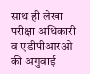साथ ही लेखा परीक्षा अधिकारी व एडीपीआरओ की अगुवाई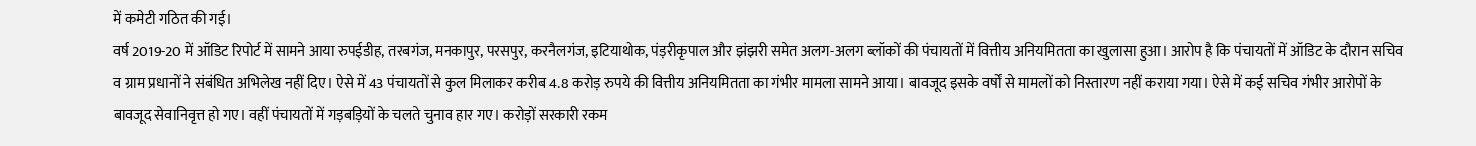में कमेटी गठित की गई।
वर्ष 2019-20 में ऑडिट रिपोर्ट में सामने आया रुपईडीह, तरबगंज, मनकापुर, परसपुर, करनैलगंज, इटियाथोक, पंड़रीकृपाल और झंझरी समेत अलग-अलग ब्लॉकों की पंचायतों में वित्तीय अनियमितता का खुलासा हुआ। आरोप है कि पंचायतों में ऑडिट के दौरान सचिव व ग्राम प्रधानों ने संबंधित अभिलेख नहीं दिए। ऐसे में 43 पंचायतों से कुल मिलाकर करीब 4.8 करोड़ रुपये की वित्तीय अनियमितता का गंभीर मामला सामने आया। बावजूद इसके वर्षों से मामलों को निस्तारण नहीं कराया गया। ऐसे में कई सचिव गंभीर आरोपों के बावजूद सेवानिवृत्त हो गए। वहीं पंचायतों में गड़बड़ियों के चलते चुनाव हार गए। करोड़ों सरकारी रकम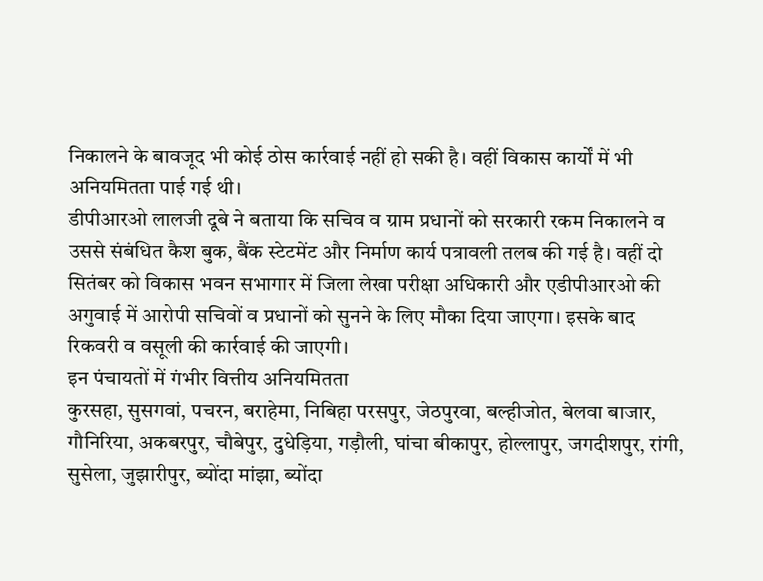निकालने के बावजूद भी कोई ठोस कार्रवाई नहीं हो सकी है। वहीं विकास कार्यों में भी अनियमितता पाई गई थी।
डीपीआरओ लालजी दूबे ने बताया कि सचिव व ग्राम प्रधानों को सरकारी रकम निकालने व उससे संबंधित कैश बुक, बैंक स्टेटमेंट और निर्माण कार्य पत्रावली तलब की गई है। वहीं दो सितंबर को विकास भवन सभागार में जिला लेखा परीक्षा अधिकारी और एडीपीआरओ की अगुवाई में आरोपी सचिवों व प्रधानों को सुनने के लिए मौका दिया जाएगा। इसके बाद रिकवरी व वसूली की कार्रवाई की जाएगी।
इन पंचायतों में गंभीर वित्तीय अनियमितता
कुरसहा, सुसगवां, पचरन, बराहेमा, निबिहा परसपुर, जेठपुरवा, बल्हीजोत, बेलवा बाजार, गौनिरिया, अकबरपुर, चौबेपुर, दुधेड़िया, गड़ौली, घांचा बीकापुर, होल्लापुर, जगदीशपुर, रांगी, सुसेला, जुझारीपुर, ब्योंदा मांझा, ब्योंदा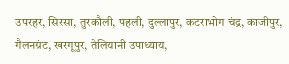उपरहर, सिरसा, तुरकौली, पहली, दुल्लापुर, कटराभोग चंद्र, काजीपुर, गैलनग्रंट, खरगूपुर, तेलियानी उपाध्याय,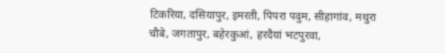टिकरिया, दसियापुर, इमरती, पिपरा पदुम, सीहागांव, मथुरा चौबे, जगतापुर, बहेरकुआं, हरदैयां भटपुरवा,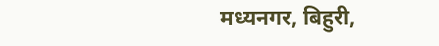मध्यनगर, बिहुरी,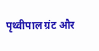पृथ्वीपाल ग्रंट और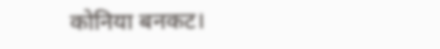कोनिया बनकट।